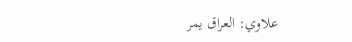علاوي: العراق يمر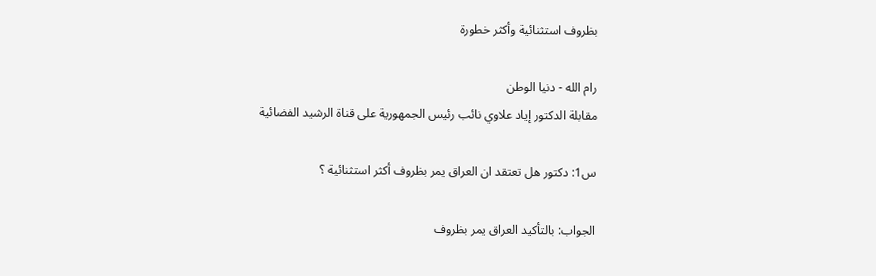بظروف استثنائية وأكثر خطورة

رام الله - دنيا الوطن
مقابلة الدكتور إياد علاوي نائب رئيس الجمهورية على قناة الرشيد الفضائية

س1: دكتور هل تعتقد ان العراق يمر بظروف أكثر استثنائية ؟

الجواب: بالتأكيد العراق يمر بظروف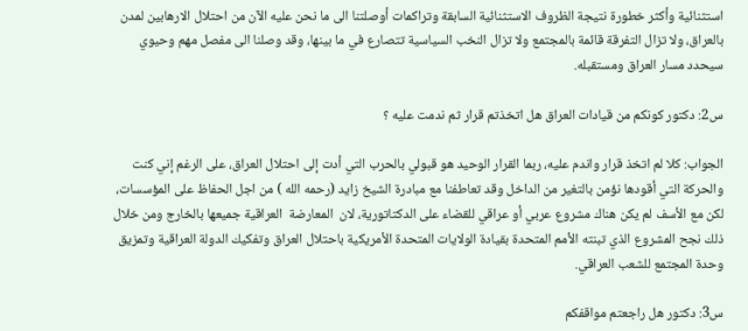استثنائية وأكثر خطورة نتيجة الظروف الاستثنائية السابقة وتراكمات أوصلتنا الى ما نحن عليه الآن من احتلال الارهابين لمدن بالعراق، ولا تزال التفرقة قائمة بالمجتمع ولا تزال النخب السياسية تتصارع في ما بينها، وقد وصلنا الى مفصل مهم وحيوي سيحدد مسار العراق ومستقبله.

س2: دكتور كونكم من قيادات العراق هل اتخذتم قرار ثم ندمت عليه ؟

الجواب: كلا لم اتخذ قرار واندم عليه، ربما القرار الوحيد هو قبولي بالحرب التي أدت إلى احتلال العراق، على الرغم إني كنت والحركة التي أقودها نؤمن بالتغير من الداخل وقد تعاطفنا مع مبادرة الشيخ زايد (رحمه الله ) من اجل الحفاظ على المؤسسات، لكن مع الأسف لم يكن هناك مشروع عربي أو عراقي للقضاء على الدكتاتورية، لان  المعارضة  العراقية جميعها بالخارج ومن خلال  ذلك نجح المشروع الذي تبنته الأمم المتحدة بقيادة الولايات المتحدة الأمريكية باحتلال العراق وتفكيك الدولة العراقية وتمزيق وحدة المجتمع للشعب العراقي.

س3: دكتور هل راجعتم مواقفكم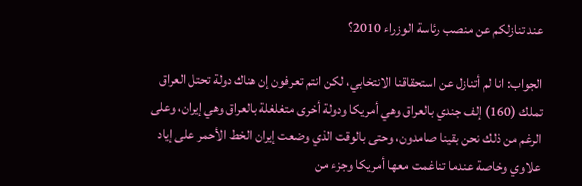عند تنازلكم عن منصب رئاسة الوزراء 2010؟

الجواب: انا لم أتنازل عن استحقاقنا الانتخابي، لكن انتم تعرفون إن هناك دولة تحتل العراق تملك (160) إلف جندي بالعراق وهي أمريكا ودولة أخرى متغلغلة بالعراق وهي إيران، وعلى الرغم من ذلك نحن بقينا صامدون، وحتى بالوقت الذي وضعت إيران الخط الأحمر على إياد علاوي وخاصة عندما تناغمت معها أمريكا وجزء من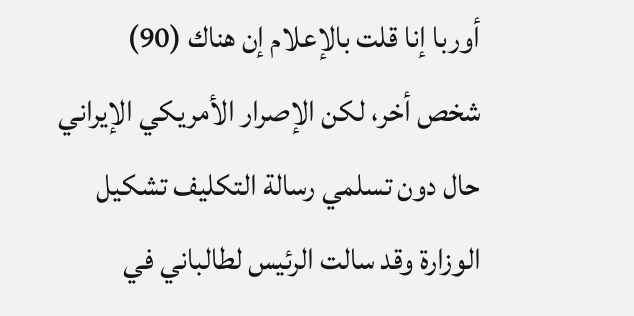أوربا إنا قلت بالإعلام إن هناك (90) شخص أخر، لكن الإصرار الأمريكي الإيراني حال دون تسلمي رسالة التكليف تشكيل الوزارة وقد سالت الرئيس لطالباني في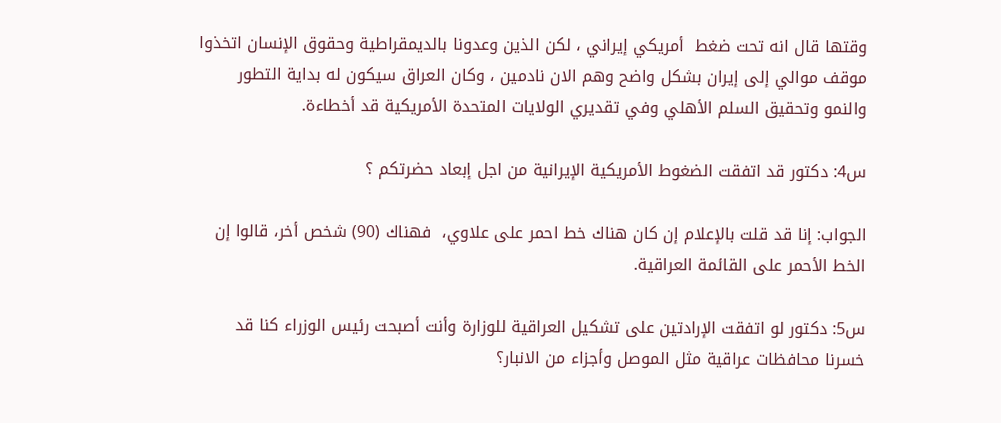وقتها قال انه تحت ضغط  أمريكي إيراني ، لكن الذين وعدونا بالديمقراطية وحقوق الإنسان اتخذوا موقف موالي إلى إيران بشكل واضح وهم الان نادمين ، وكان العراق سيكون له بداية التطور والنمو وتحقيق السلم الأهلي وفي تقديري الولايات المتحدة الأمريكية قد أخطاءة.

س4: دكتور قد اتفقت الضغوط الأمريكية الإيرانية من اجل إبعاد حضرتكم ؟

الجواب: إنا قد قلت بالإعلام إن كان هناك خط احمر على علاوي،  فهناك (90) شخص أخر، قالوا إن الخط الأحمر على القائمة العراقية.

س5: دكتور لو اتفقت الإرادتين على تشكيل العراقية للوزارة وأنت أصبحت رئيس الوزراء كنا قد خسرنا محافظات عراقية مثل الموصل وأجزاء من الانبار؟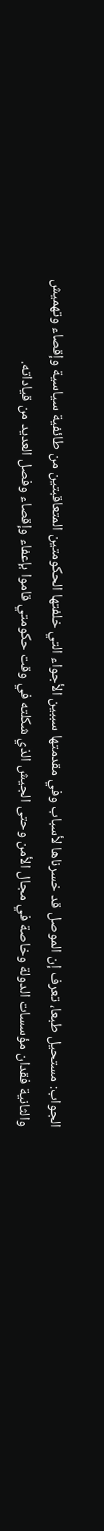الجواب: مستحيل طبعا، تعرف إن الموصل قد خسرناها لأسباب وفي مقدمتها سببين الأجواء التي خلفتها الحكومتين المتعاقبتين من طائفية سياسية وإقصاء وتهميش والثانية فقدان مؤسسات الدولة وخاصة في مجال الأمن وحتى الجيش الذي شكلته في وقت حكومتي قاموا بإعفاء وإقصاء وفصل العديد من قياداته.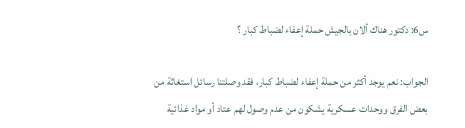س6: دكتور هناك ألان بالجيش حملة إعفاء لضباط كبار ؟

الجواب: نعم يوجد أكثر من حملة إعفاء لضباط كبار، فقد وصلتنا رسائل استغاثة من بعض الفرق ووحدات عسكرية يشكون من عدم وصول لهم عتاد أو مواد غذائية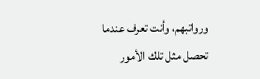ورواتبهم، وأنت تعرف عندما تحصل مثل تلك الأمور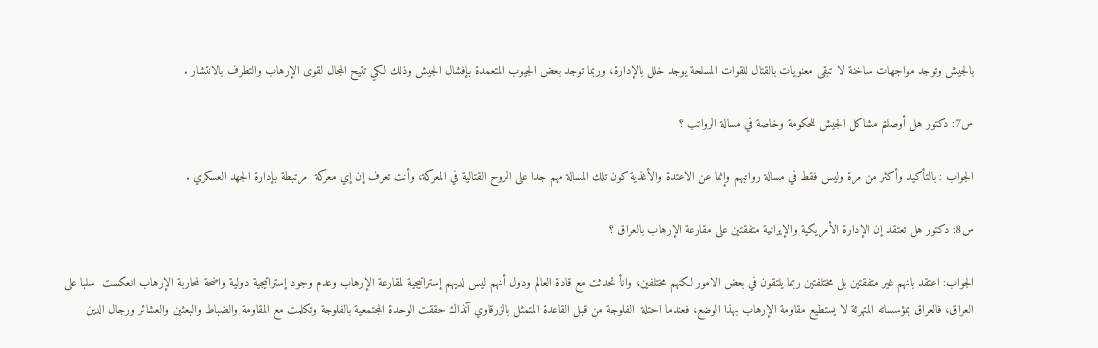بالجيش وتوجد مواجهات ساخنة لا تبقى معنويات بالقتال للقوات المسلحة يوجد خلل بالإدارة، وربما توجد بعض الجيوب المتعمدة بإفشال الجيش وذلك لكي تتيح المجال لقوى الإرهاب والتطرف بالانتشار .

س7: دكتور هل أوصلتم مشاكل الجيش للحكومة وخاصة في مسالة الرواتب ؟

الجواب : بالتأكيد وأكثر من مرة وليس فقط في مسالة رواتبهم وإنما عن الاعتدة والأغذية كون تلك المسالة مهم جدا على الروح القتالية في المعركة، وأنت تعرف إن إي معركة  مرتبطة بإدارة الجهد العسكري .

س8: دكتور هل تعتقد إن الإدارة الأمريكية والإيرانية متفقتين على مقارعة الإرهاب بالعراق ؟

الجواب: اعتقد بانهم غير متفقتين بل مختلفتين ربما يلتقون في بعض الامور لكنهم مختلفين، وانأ تحدثت مع قادة العالم ودول أنهم ليس لديهم إستراتيجية لمقارعة الإرهاب وعدم وجود إستراتيجية دولية واضحة لمحاربة الإرهاب انعكست  سلبا على العراق، فالعراق بمؤسساته المتهرئة لا يستطيع مقاومة الإرهاب بهذا الوضع، فعندما احتلة  الفلوجة من قبل القاعدة المتمثل بالزرقاوي آنذاك حققت الوحدة المجتمعية بالفلوجة وتكلمت مع المقاومة والضباط والبعثين والعشائر ورجال الدين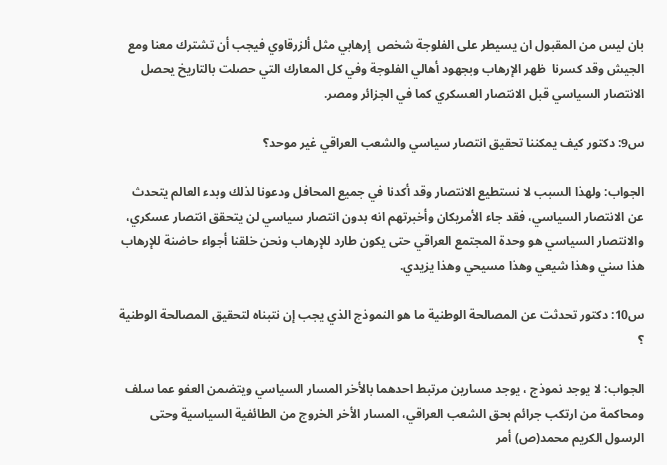بان ليس من المقبول ان يسيطر على الفلوجة شخص  إرهابي مثل ألزرقاوي فيجب أن تشترك معنا ومع الجيش وقد كسرنا  ظهر الإرهاب وبجهود أهالي الفلوجة وفي كل المعارك التي حصلت بالتاريخ يحصل الانتصار السياسي قبل الانتصار العسكري كما في الجزائر ومصر.

س9: دكتور كيف يمكننا تحقيق انتصار سياسي والشعب العراقي غير موحد؟

الجواب: ولهذا السبب لا نستطيع الانتصار وقد أكدنا في جميع المحافل ودعونا لذلك وبدء العالم يتحدث عن الانتصار السياسي، فقد جاء الأمريكان وأخبرتهم انه بدون انتصار سياسي لن يتحقق انتصار عسكري، والانتصار السياسي هو وحدة المجتمع العراقي حتى يكون طارد للإرهاب ونحن خلقنا أجواء حاضنة للإرهاب هذا سني وهذا شيعي وهذا مسيحي وهذا يزيدي.

س10: دكتور تحدثت عن المصالحة الوطنية ما هو النموذج الذي يجب إن نتبناه لتحقيق المصالحة الوطنية ؟

الجواب: لا يوجد نموذج ، يوجد مسارين مرتبط احدهما بالأخر المسار السياسي ويتضمن العفو عما سلف ومحاكمة من ارتكب جرائم بحق الشعب العراقي، المسار الأخر الخروج من الطائفية السياسية وحتى الرسول الكريم محمد(ص) أمر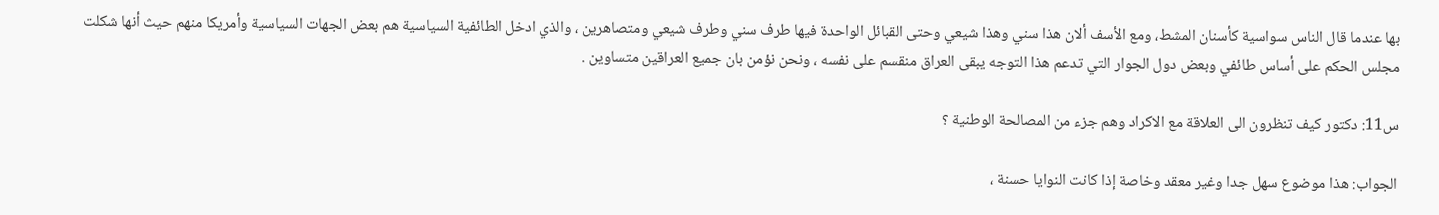بها عندما قال الناس سواسية كأسنان المشط، ومع الأسف ألان هذا سني وهذا شيعي وحتى القبائل الواحدة فيها طرف سني وطرف شيعي ومتصاهرين ، والذي ادخل الطائفية السياسية هم بعض الجهات السياسية وأمريكا منهم حيث أنها شكلت مجلس الحكم على أساس طائفي وبعض دول الجوار التي تدعم هذا التوجه يبقى العراق منقسم على نفسه ، ونحن نؤمن بان جميع العراقين متساوين .

س11: دكتور كيف تنظرون الى العلاقة مع الاكراد وهم جزء من المصالحة الوطنية ؟

الجواب: هذا موضوع سهل جدا وغير معقد وخاصة إذا كانت النوايا حسنة ،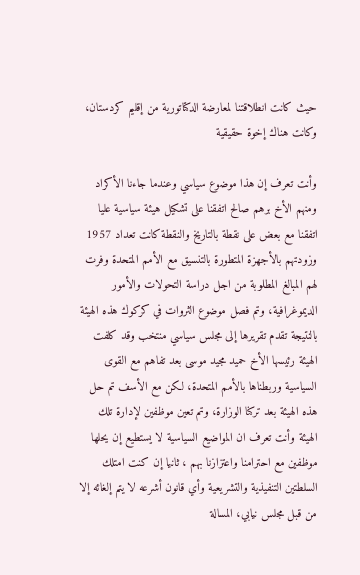حيث كانت انطلاقتنا لمعارضة الدكتاتورية من إقليم كردستان، وكانت هناك إخوة حقيقية

وأنت تعرف إن هذا موضوع سياسي وعندما جاءنا الأكراد ومنهم الأخ برهم صالح اتفقنا على تشكيل هيئة سياسية عليا اتفقنا مع بعض على نقطة بالتاريخ والنقطة كانت تعداد 1957 وزودتهم بالأجهزة المتطورة بالتنسيق مع الأمم المتحدة وفرت لهم المبالغ المطلوبة من اجل دراسة التحولات والأمور الديموغرافية، وتم فصل موضوع الثروات في كركوك هذه الهيئة بالنتيجة تقدم تقريرها إلى مجلس سياسي منتخب وقد كلفت الهيئة رئيسها الأخ حميد مجيد موسى بعد تفاهم مع القوى السياسية وربطناها بالأمم المتحدة، لكن مع الأسف تم حل هذه الهيئة بعد تركنا الوزارة، وتم تعين موظفين لإدارة تلك الهيئة وأنت تعرف ان المواضيع السياسية لا يستطيع إن يحلها موظفين مع احترامنا واعتزازنا بهم ، ثانيا إن كنت امتلك السلطتين التنفيذية والتشريعية وأي قانون أشرعه لا يتم إلغائه إلا من قبل مجلس نيابي، المسالة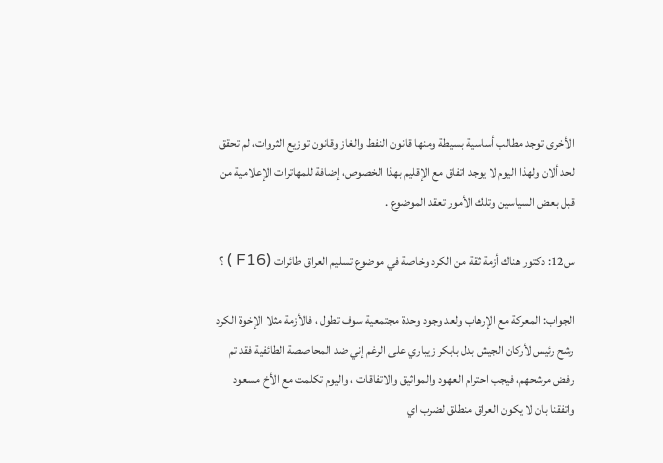الأخرى توجد مطالب أساسية بسيطة ومنها قانون النفط والغاز وقانون توزيع الثروات، لم تحقق لحد ألان ولهذا اليوم لا يوجد اتفاق مع الإقليم بهذا الخصوص، إضافة للمهاترات الإعلامية من قبل بعض السياسين وتلك الأمور تعقد الموضوع .

س12: دكتور هناك أزمة ثقة من الكرد وخاصة في موضوع تسليم العراق طائرات (F16 ) ؟

الجواب: المعركة مع الإرهاب ولعد وجود وحدة مجتمعية سوف تطول ، فالأزمة مثلا الإخوة الكرد رشح رئيس لأركان الجيش بدل بابكر زيباري على الرغم إني ضد المحاصصة الطائفية فقد تم  رفض مرشحهم، فيجب احترام العهود والمواثيق والاتفاقات ، واليوم تكلمت مع الأخ مسعود واتفقنا بان لا يكون العراق منطلق لضرب اي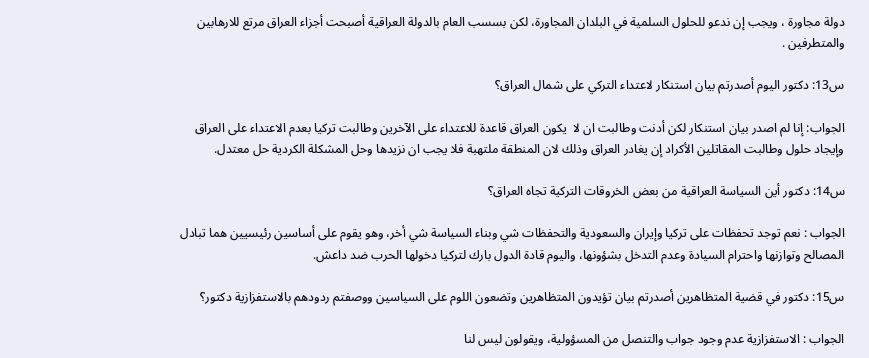دولة مجاورة ، ويجب إن ندعو للحلول السلمية في البلدان المجاورة، لكن بسسب العام بالدولة العراقية أصبحت أجزاء العراق مرتع للارهابين والمتطرفين .

س13: دكتور اليوم أصدرتم بيان استنكار لاعتداء التركي على شمال العراق؟

الجواب: إنا لم اصدر بيان استنكار لكن أدنت وطالبت ان لا  يكون العراق قاعدة للاعتداء على الآخرين وطالبت تركيا بعدم الاعتداء على العراق وإيجاد حلول وطالبت المقاتلين الأكراد إن يغادر العراق وذلك لان المنطقة ملتهبة فلا يجب ان نزيدها وحل المشكلة الكردية حل معتدل.

س14: دكتور أين السياسة العراقية من بعض الخروقات التركية تجاه العراق؟

الجواب : نعم توجد تحفظات على تركيا وإيران والسعودية والتحفظات شي وبناء السياسة شي أخر، وهو يقوم على أساسين رئيسيين هما تبادل المصالح وتوازنها واحترام السيادة وعدم التدخل بشؤونها، واليوم قادة الدول بارك لتركيا دخولها الحرب ضد داعش.

س15: دكتور في قضية المتظاهرين أصدرتم بيان تؤيدون المتظاهرين وتضعون اللوم على السياسين ووصفتم ردودهم بالاستفزازية دكتور؟

الجواب : الاستفزازية عدم وجود جواب والتنصل من المسؤولية، ويقولون ليس لنا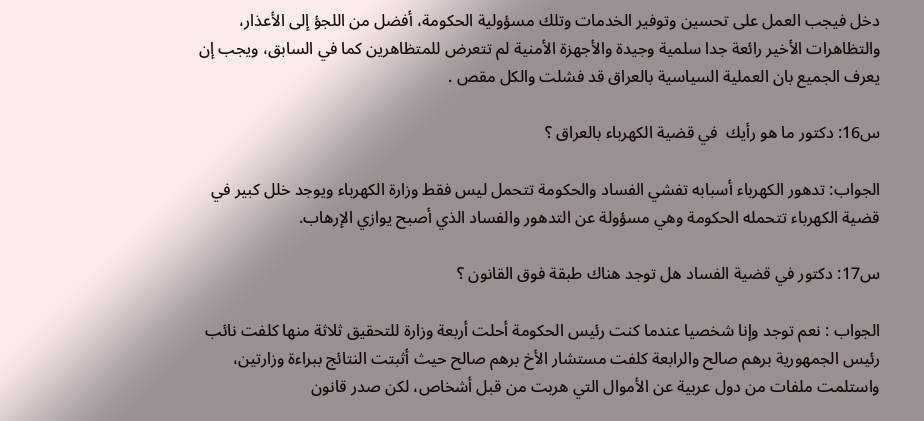دخل فيجب العمل على تحسين وتوفير الخدمات وتلك مسؤولية الحكومة، أفضل من اللجؤ إلى الأعذار، والتظاهرات الأخير رائعة جدا سلمية وجيدة والأجهزة الأمنية لم تتعرض للمتظاهرين كما في السابق، ويجب إن يعرف الجميع بان العملية السياسية بالعراق قد فشلت والكل مقص .

س16: دكتور ما هو رأيك  في قضية الكهرباء بالعراق ؟

الجواب: تدهور الكهرباء أسبابه تفشي الفساد والحكومة تتحمل ليس فقط وزارة الكهرباء ويوجد خلل كبير في قضية الكهرباء تتحمله الحكومة وهي مسؤولة عن التدهور والفساد الذي أصبح يوازي الإرهاب.

س17: دكتور في قضية الفساد هل توجد هناك طبقة فوق القانون ؟

الجواب : نعم توجد وإنا شخصيا عندما كنت رئيس الحكومة أحلت أربعة وزارة للتحقيق ثلاثة منها كلفت نائب رئيس الجمهورية برهم صالح والرابعة كلفت مستشار الأخ برهم صالح حيث أثبتت النتائج ببراءة وزارتين، واستلمت ملفات من دول عربية عن الأموال التي هربت من قبل أشخاص، لكن صدر قانون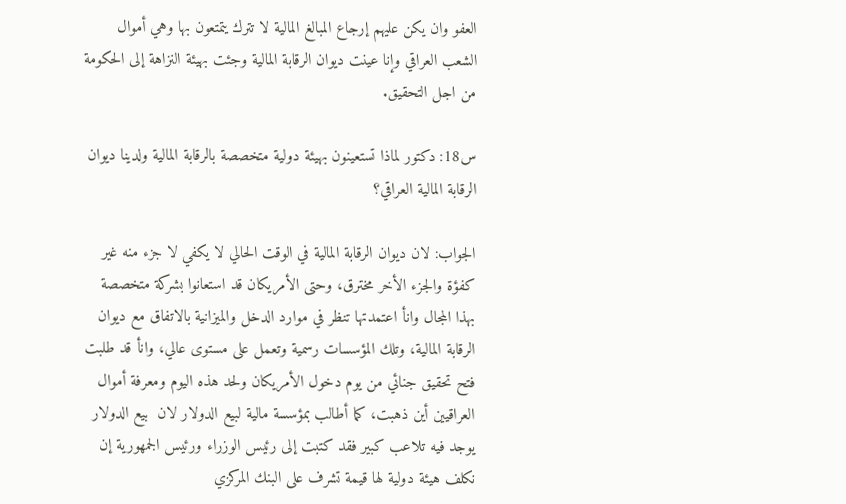العفو وان يكن عليهم إرجاع المبالغ المالية لا تترك يتمتعون بها وهي أموال الشعب العراقي وإنا عينت ديوان الرقابة المالية وجئت بهيئة النزاهة إلى الحكومة من اجل التحقيق.

س18: دكتور لماذا تستعينون بهيئة دولية متخصصة بالرقابة المالية ولدينا ديوان الرقابة المالية العراقي؟

الجواب: لان ديوان الرقابة المالية في الوقت الحالي لا يكفي لا جزء منه غير كفؤة والجزء الأخر مخترق، وحتى الأمريكان قد استعانوا بشركة متخصصة بهذا المجال وانأ اعتمدتها تنظر في موارد الدخل والميزانية بالاتفاق مع ديوان الرقابة المالية، وتلك المؤسسات رسمية وتعمل على مستوى عالي، وانأ قد طلبت فتح تحقيق جنائي من يوم دخول الأمريكان ولحد هذه اليوم ومعرفة أموال العراقيين أين ذهبت، كما أطالب بمؤسسة مالية لبيع الدولار لان  بيع الدولار يوجد فيه تلاعب كبير فقد كتبت إلى رئيس الوزراء ورئيس الجمهورية إن نكلف هيئة دولية لها قيمة تشرف على البنك المركزي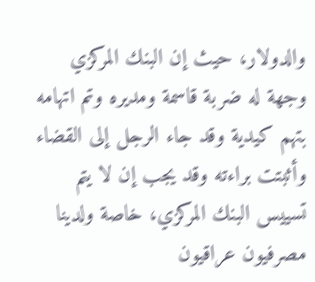والدولار، حيث إن البنك المركزي وجهة له ضربة قاسمة ومديره وتم اتهامه بتهم كيدية وقد جاء الرجل إلى القضاء وأثبتت براءته وقد يجب إن لا يتم تسييس البنك المركزي، خاصة ولدينا مصرفيون عراقيون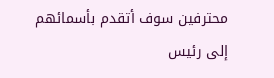محترفين سوف أتقدم بأسمائهم إلى رئيس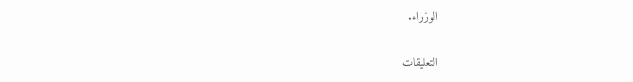الوزراء.

التعليقات